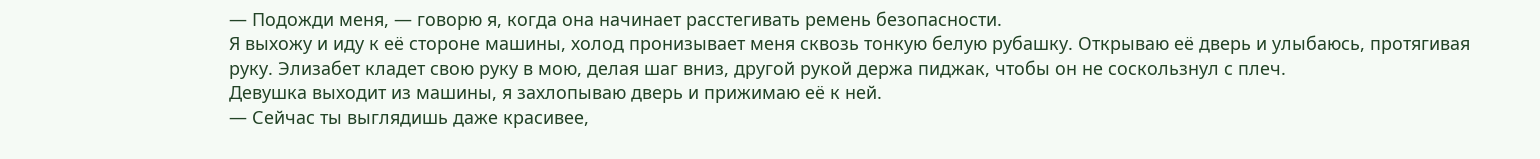— Подожди меня, — говорю я, когда она начинает расстегивать ремень безопасности.
Я выхожу и иду к её стороне машины, холод пронизывает меня сквозь тонкую белую рубашку. Открываю её дверь и улыбаюсь, протягивая руку. Элизабет кладет свою руку в мою, делая шаг вниз, другой рукой держа пиджак, чтобы он не соскользнул с плеч.
Девушка выходит из машины, я захлопываю дверь и прижимаю её к ней.
— Сейчас ты выглядишь даже красивее,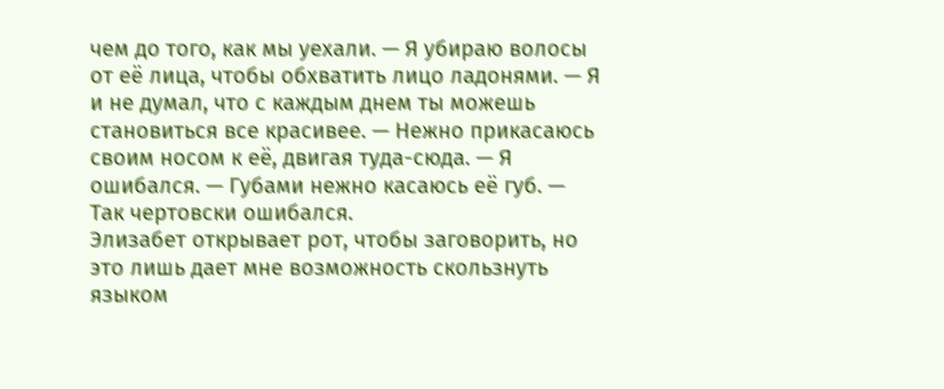чем до того, как мы уехали. — Я убираю волосы от её лица, чтобы обхватить лицо ладонями. — Я и не думал, что с каждым днем ты можешь становиться все красивее. — Нежно прикасаюсь своим носом к её, двигая туда-сюда. — Я ошибался. — Губами нежно касаюсь её губ. — Так чертовски ошибался.
Элизабет открывает рот, чтобы заговорить, но это лишь дает мне возможность скользнуть языком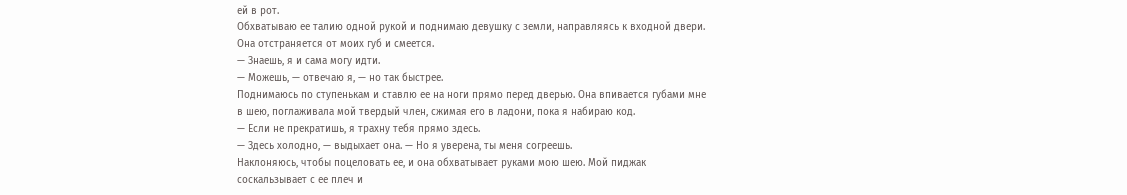ей в рот.
Обхватываю ее талию одной рукой и поднимаю девушку с земли, направляясь к входной двери. Она отстраняется от моих губ и смеется.
— Знаешь, я и сама могу идти.
— Можешь, — отвечаю я, — но так быстрее.
Поднимаюсь по ступенькам и ставлю ее на ноги прямо перед дверью. Она впивается губами мне в шею, поглаживала мой твердый член, сжимая его в ладони, пока я набираю код.
— Если не прекратишь, я трахну тебя прямо здесь.
— Здесь холодно, — выдыхает она. — Но я уверена, ты меня согреешь.
Наклоняюсь, чтобы поцеловать ее, и она обхватывает руками мою шею. Мой пиджак соскальзывает с ее плеч и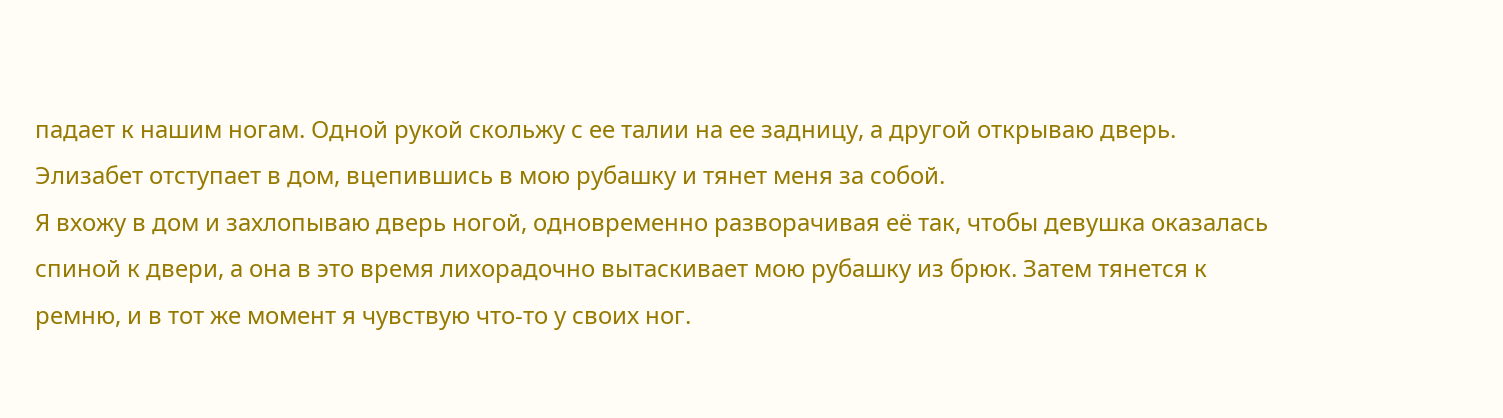падает к нашим ногам. Одной рукой скольжу с ее талии на ее задницу, а другой открываю дверь. Элизабет отступает в дом, вцепившись в мою рубашку и тянет меня за собой.
Я вхожу в дом и захлопываю дверь ногой, одновременно разворачивая её так, чтобы девушка оказалась спиной к двери, а она в это время лихорадочно вытаскивает мою рубашку из брюк. Затем тянется к ремню, и в тот же момент я чувствую что-то у своих ног.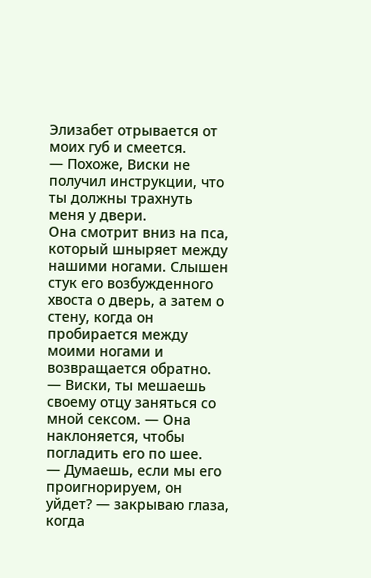Элизабет отрывается от моих губ и смеется.
— Похоже, Виски не получил инструкции, что ты должны трахнуть меня у двери.
Она смотрит вниз на пса, который шныряет между нашими ногами. Слышен стук его возбужденного хвоста о дверь, а затем о стену, когда он пробирается между моими ногами и возвращается обратно.
— Виски, ты мешаешь своему отцу заняться со мной сексом. — Она наклоняется, чтобы погладить его по шее.
— Думаешь, если мы его проигнорируем, он уйдет? — закрываю глаза, когда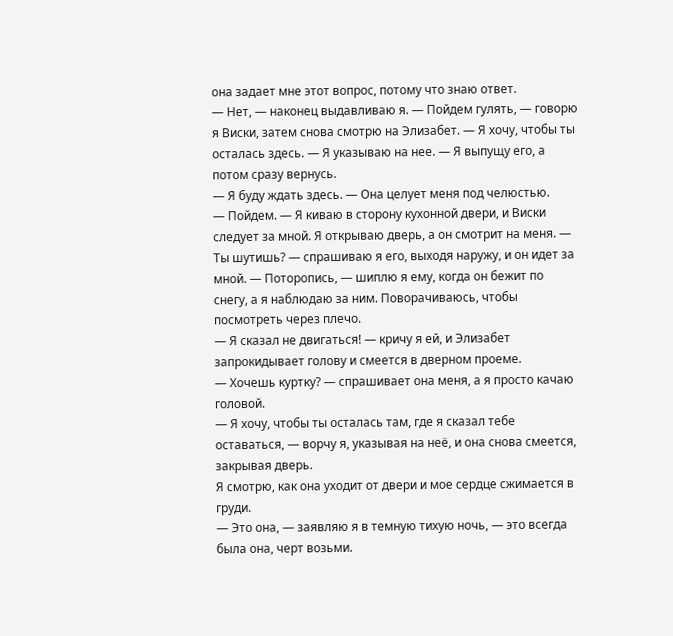она задает мне этот вопрос, потому что знаю ответ.
— Нет, — наконец выдавливаю я. — Пойдем гулять, — говорю я Виски, затем снова смотрю на Элизабет. — Я хочу, чтобы ты осталась здесь. — Я указываю на нее. — Я выпущу его, а потом сразу вернусь.
— Я буду ждать здесь. — Она целует меня под челюстью.
— Пойдем. — Я киваю в сторону кухонной двери, и Виски следует за мной. Я открываю дверь, а он смотрит на меня. — Ты шутишь? — спрашиваю я его, выходя наружу, и он идет за мной. — Поторопись, — шиплю я ему, когда он бежит по снегу, а я наблюдаю за ним. Поворачиваюсь, чтобы посмотреть через плечо.
— Я сказал не двигаться! — кричу я ей, и Элизабет запрокидывает голову и смеется в дверном проеме.
— Хочешь куртку? — спрашивает она меня, а я просто качаю головой.
— Я хочу, чтобы ты осталась там, где я сказал тебе оставаться, — ворчу я, указывая на неё, и она снова смеется, закрывая дверь.
Я смотрю, как она уходит от двери и мое сердце сжимается в груди.
— Это она, — заявляю я в темную тихую ночь, — это всегда была она, черт возьми.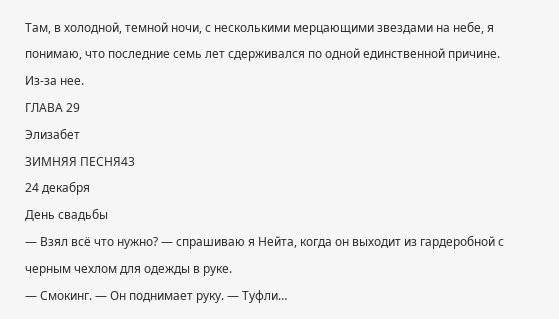Там, в холодной, темной ночи, с несколькими мерцающими звездами на небе, я понимаю, что последние семь лет сдерживался по одной единственной причине. Из-за нее.
ГЛАВА 29
Элизабет
ЗИМНЯЯ ПЕСНЯ43
24 декабря
День свадьбы
— Взял всё что нужно? — спрашиваю я Нейта, когда он выходит из гардеробной с черным чехлом для одежды в руке.
— Смокинг. — Он поднимает руку. — Туфли…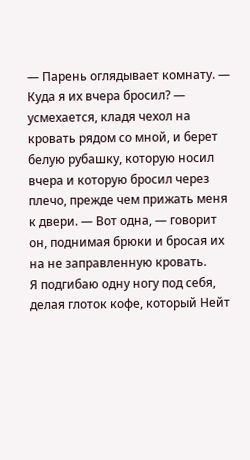— Парень оглядывает комнату. — Куда я их вчера бросил? — усмехается, кладя чехол на кровать рядом со мной, и берет белую рубашку, которую носил вчера и которую бросил через плечо, прежде чем прижать меня к двери. — Вот одна, — говорит он, поднимая брюки и бросая их на не заправленную кровать.
Я подгибаю одну ногу под себя, делая глоток кофе, который Нейт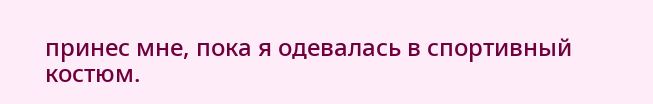принес мне, пока я одевалась в спортивный костюм.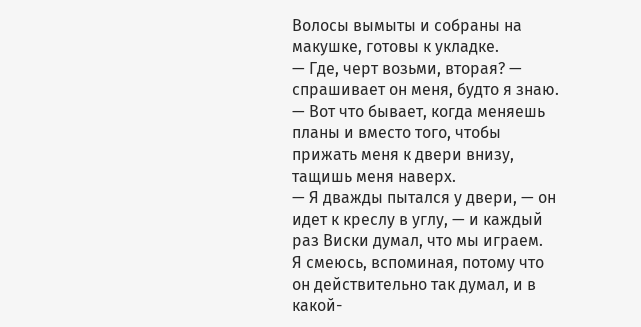Волосы вымыты и собраны на макушке, готовы к укладке.
— Где, черт возьми, вторая? — спрашивает он меня, будто я знаю.
— Вот что бывает, когда меняешь планы и вместо того, чтобы прижать меня к двери внизу, тащишь меня наверх.
— Я дважды пытался у двери, — он идет к креслу в углу, — и каждый раз Виски думал, что мы играем.
Я смеюсь, вспоминая, потому что он действительно так думал, и в какой-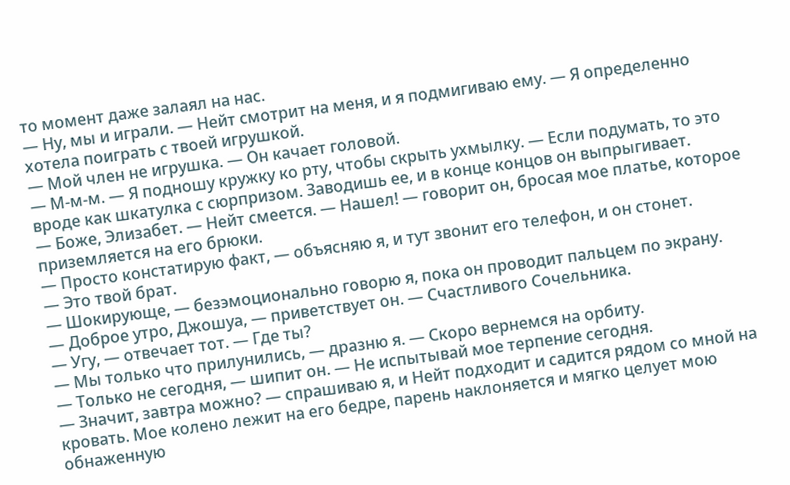то момент даже залаял на нас.
— Ну, мы и играли. — Нейт смотрит на меня, и я подмигиваю ему. — Я определенно хотела поиграть с твоей игрушкой.
— Мой член не игрушка. — Он качает головой.
— М-м-м. — Я подношу кружку ко рту, чтобы скрыть ухмылку. — Если подумать, то это вроде как шкатулка с сюрпризом. Заводишь ее, и в конце концов он выпрыгивает.
— Боже, Элизабет. — Нейт смеется. — Нашел! — говорит он, бросая мое платье, которое приземляется на его брюки.
— Просто констатирую факт, — объясняю я, и тут звонит его телефон, и он стонет.
— Это твой брат.
— Шокирующе, — безэмоционально говорю я, пока он проводит пальцем по экрану.
— Доброе утро, Джошуа, — приветствует он. — Счастливого Сочельника.
— Угу, — отвечает тот. — Где ты?
— Мы только что прилунились, — дразню я. — Скоро вернемся на орбиту.
— Только не сегодня, — шипит он. — Не испытывай мое терпение сегодня.
— Значит, завтра можно? — спрашиваю я, и Нейт подходит и садится рядом со мной на кровать. Мое колено лежит на его бедре, парень наклоняется и мягко целует мою обнаженную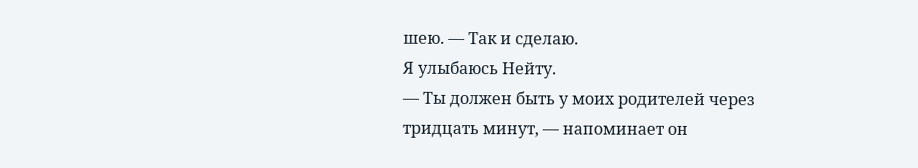шею. — Так и сделаю.
Я улыбаюсь Нейту.
— Ты должен быть у моих родителей через тридцать минут, — напоминает он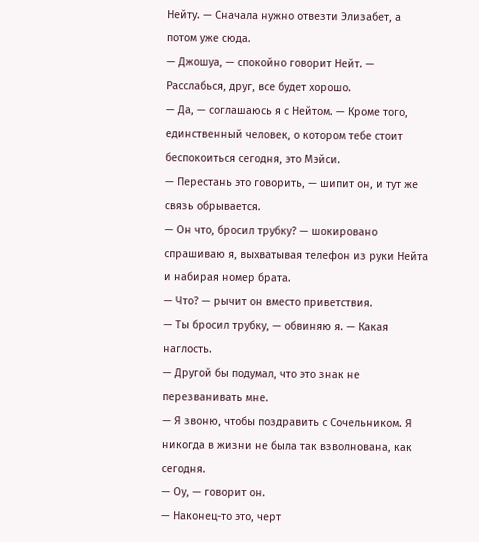Нейту. — Сначала нужно отвезти Элизабет, а потом уже сюда.
— Джошуа, — спокойно говорит Нейт. — Расслабься, друг, все будет хорошо.
— Да, — соглашаюсь я с Нейтом. — Кроме того, единственный человек, о котором тебе стоит беспокоиться сегодня, это Мэйси.
— Перестань это говорить, — шипит он, и тут же связь обрывается.
— Он что, бросил трубку? — шокировано спрашиваю я, выхватывая телефон из руки Нейта и набирая номер брата.
— Что? — рычит он вместо приветствия.
— Ты бросил трубку, — обвиняю я. — Какая наглость.
— Другой бы подумал, что это знак не перезванивать мне.
— Я звоню, чтобы поздравить с Сочельником. Я никогда в жизни не была так взволнована, как сегодня.
— Оу, — говорит он.
— Наконец-то это, черт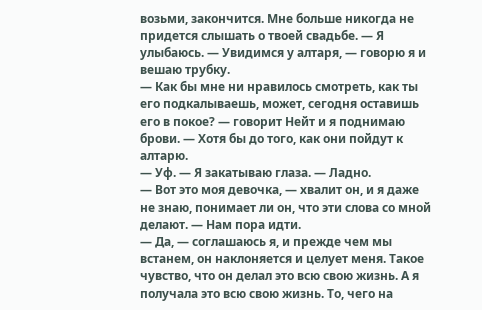возьми, закончится. Мне больше никогда не придется слышать о твоей свадьбе. — Я улыбаюсь. — Увидимся у алтаря, — говорю я и вешаю трубку.
— Как бы мне ни нравилось смотреть, как ты его подкалываешь, может, сегодня оставишь его в покое? — говорит Нейт и я поднимаю брови. — Хотя бы до того, как они пойдут к алтарю.
— Уф. — Я закатываю глаза. — Ладно.
— Вот это моя девочка, — хвалит он, и я даже не знаю, понимает ли он, что эти слова со мной делают. — Нам пора идти.
— Да, — соглашаюсь я, и прежде чем мы встанем, он наклоняется и целует меня. Такое чувство, что он делал это всю свою жизнь. А я получала это всю свою жизнь. То, чего на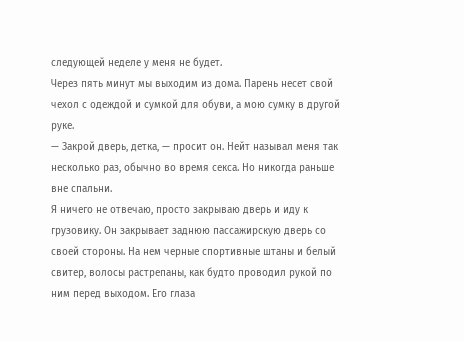следующей неделе у меня не будет.
Через пять минут мы выходим из дома. Парень несет свой чехол с одеждой и сумкой для обуви, а мою сумку в другой руке.
— Закрой дверь, детка, — просит он. Нейт называл меня так несколько раз, обычно во время секса. Но никогда раньше вне спальни.
Я ничего не отвечаю, просто закрываю дверь и иду к грузовику. Он закрывает заднюю пассажирскую дверь со своей стороны. На нем черные спортивные штаны и белый свитер, волосы растрепаны, как будто проводил рукой по ним перед выходом. Его глаза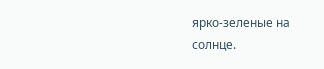ярко-зеленые на солнце.